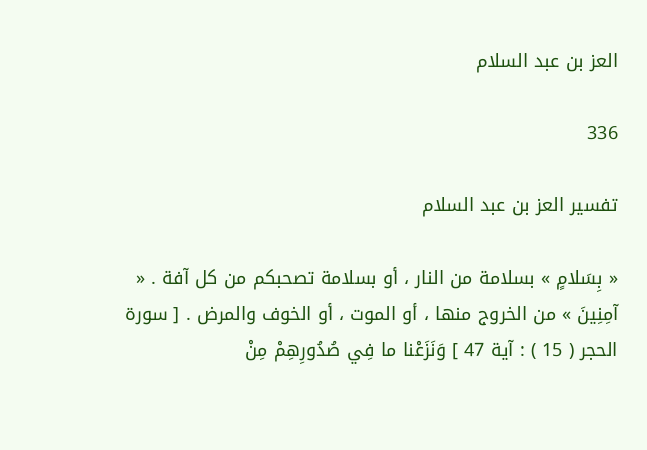العز بن عبد السلام

336

تفسير العز بن عبد السلام

« بِسَلامٍ » بسلامة من النار ، أو بسلامة تصحبكم من كل آفة . « آمِنِينَ » من الخروج منها ، أو الموت ، أو الخوف والمرض . [ سورة الحجر ( 15 ) : آية 47 ] وَنَزَعْنا ما فِي صُدُورِهِمْ مِنْ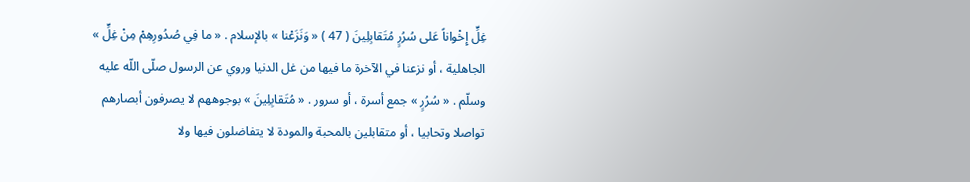غِلٍّ إِخْواناً عَلى سُرُرٍ مُتَقابِلِينَ ( 47 ) « وَنَزَعْنا » بالإسلام . « ما فِي صُدُورِهِمْ مِنْ غِلٍّ » الجاهلية ، أو نزعنا في الآخرة ما فيها من غل الدنيا وروي عن الرسول صلّى اللّه عليه وسلّم . « سُرُرٍ » جمع أسرة ، أو سرور . « مُتَقابِلِينَ » بوجوههم لا يصرفون أبصارهم تواصلا وتحابيا ، أو متقابلين بالمحبة والمودة لا يتفاضلون فيها ولا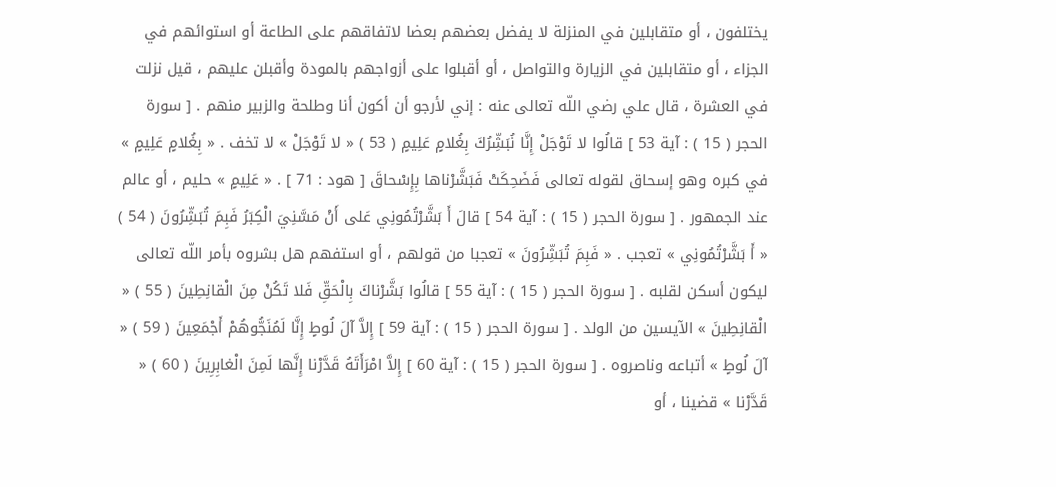يختلفون ، أو متقابلين في المنزلة لا يفضل بعضهم بعضا لاتفاقهم على الطاعة أو استوائهم في الجزاء ، أو متقابلين في الزيارة والتواصل ، أو أقبلوا على أزواجهم بالمودة وأقبلن عليهم ، قيل نزلت في العشرة ، قال علي رضي اللّه تعالى عنه : إني لأرجو أن أكون أنا وطلحة والزبير منهم . [ سورة الحجر ( 15 ) : آية 53 ] قالُوا لا تَوْجَلْ إِنَّا نُبَشِّرُكَ بِغُلامٍ عَلِيمٍ ( 53 ) « لا تَوْجَلْ » لا تخف . « بِغُلامٍ عَلِيمٍ » في كبره وهو إسحاق لقوله تعالى فَضَحِكَتْ فَبَشَّرْناها بِإِسْحاقَ [ هود : 71 ] . « عَلِيمٍ » حليم ، أو عالم عند الجمهور . [ سورة الحجر ( 15 ) : آية 54 ] قالَ أَ بَشَّرْتُمُونِي عَلى أَنْ مَسَّنِيَ الْكِبَرُ فَبِمَ تُبَشِّرُونَ ( 54 ) « أَ بَشَّرْتُمُونِي » تعجب . « فَبِمَ تُبَشِّرُونَ » تعجبا من قولهم ، أو استفهم هل بشروه بأمر اللّه تعالى ليكون أسكن لقلبه . [ سورة الحجر ( 15 ) : آية 55 ] قالُوا بَشَّرْناكَ بِالْحَقِّ فَلا تَكُنْ مِنَ الْقانِطِينَ ( 55 ) « الْقانِطِينَ » الآيسين من الولد . [ سورة الحجر ( 15 ) : آية 59 ] إِلاَّ آلَ لُوطٍ إِنَّا لَمُنَجُّوهُمْ أَجْمَعِينَ ( 59 ) « آلَ لُوطٍ » أتباعه وناصروه . [ سورة الحجر ( 15 ) : آية 60 ] إِلاَّ امْرَأَتَهُ قَدَّرْنا إِنَّها لَمِنَ الْغابِرِينَ ( 60 ) « قَدَّرْنا » قضينا ، أو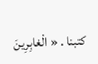كتبنا . « الْغابِرِينَ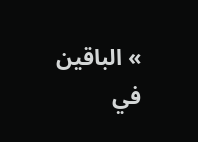» الباقين في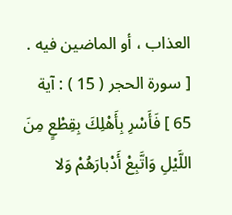العذاب ، أو الماضين فيه . [ سورة الحجر ( 15 ) : آية 65 ] فَأَسْرِ بِأَهْلِكَ بِقِطْعٍ مِنَ اللَّيْلِ وَاتَّبِعْ أَدْبارَهُمْ وَلا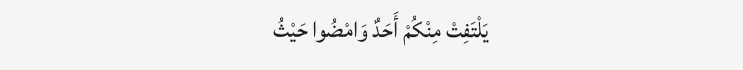يَلْتَفِتْ مِنْكُمْ أَحَدٌ وَامْضُوا حَيْثُ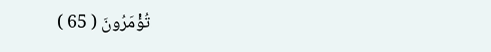تُؤْمَرُونَ ( 65 )